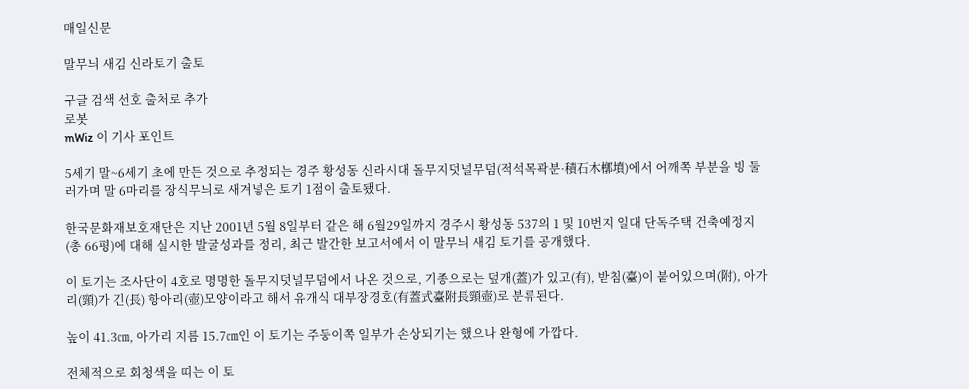매일신문

말무늬 새김 신라토기 출토

구글 검색 선호 출처로 추가
로봇
mWiz 이 기사 포인트

5세기 말~6세기 초에 만든 것으로 추정되는 경주 황성동 신라시대 돌무지덧널무덤(적석목곽분·積石木槨墳)에서 어깨쪽 부분을 빙 둘러가며 말 6마리를 장식무늬로 새겨넣은 토기 1점이 출토됐다.

한국문화재보호재단은 지난 2001년 5월 8일부터 같은 해 6월29일까지 경주시 황성동 537의 1 및 10번지 일대 단독주택 건축예정지(총 66평)에 대해 실시한 발굴성과를 정리, 최근 발간한 보고서에서 이 말무늬 새김 토기를 공개했다.

이 토기는 조사단이 4호로 명명한 돌무지덧널무덤에서 나온 것으로, 기종으로는 덮개(蓋)가 있고(有), 받침(臺)이 붙어있으며(附), 아가리(頸)가 긴(長) 항아리(壺)모양이라고 해서 유개식 대부장경호(有蓋式臺附長頸壺)로 분류된다.

높이 41.3㎝, 아가리 지름 15.7㎝인 이 토기는 주둥이쪽 일부가 손상되기는 했으나 완형에 가깝다.

전체적으로 회청색을 띠는 이 토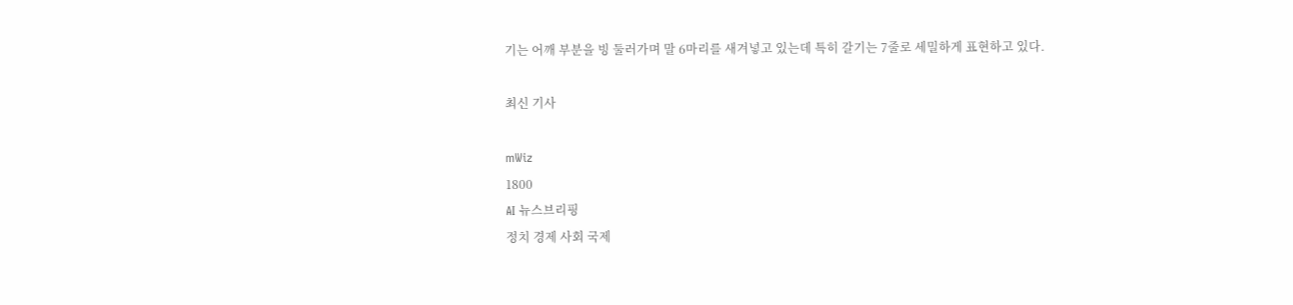기는 어깨 부분을 빙 둘러가며 말 6마리를 새겨넣고 있는데 특히 갈기는 7줄로 세밀하게 표현하고 있다.

최신 기사

mWiz
1800
AI 뉴스브리핑
정치 경제 사회 국제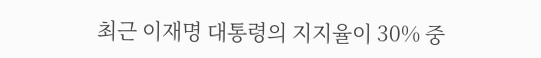최근 이재명 대통령의 지지율이 30% 중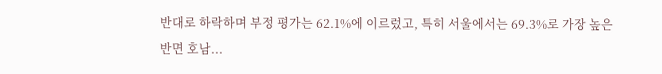반대로 하락하며 부정 평가는 62.1%에 이르렀고, 특히 서울에서는 69.3%로 가장 높은 반면 호남...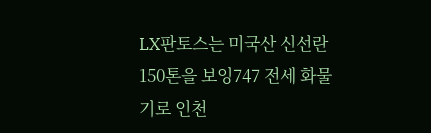LX판토스는 미국산 신선란 150톤을 보잉747 전세 화물기로 인천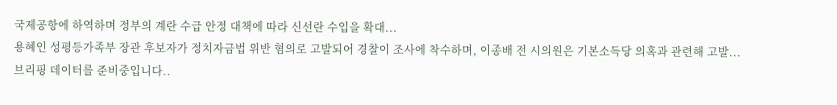국제공항에 하역하며 정부의 계란 수급 안정 대책에 따라 신선란 수입을 확대...
용혜인 성평등가족부 장관 후보자가 정치자금법 위반 혐의로 고발되어 경찰이 조사에 착수하며, 이종배 전 시의원은 기본소득당 의혹과 관련해 고발...
브리핑 데이터를 준비중입니다..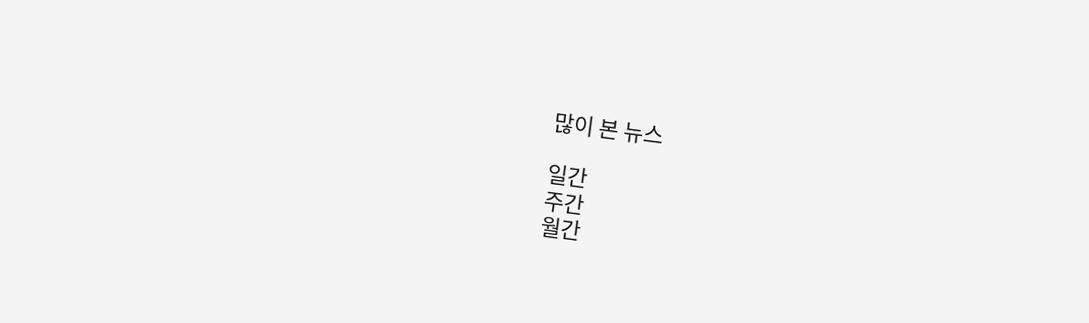많이 본 뉴스

일간
주간
월간